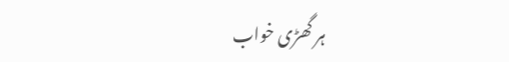ہر گھڑی خواب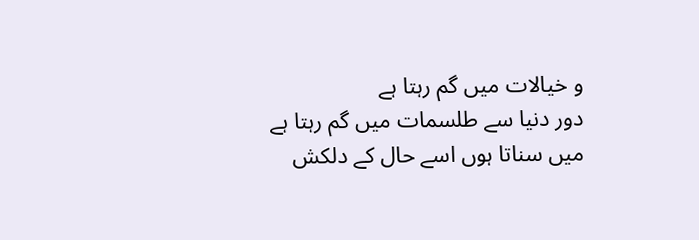و خیالات میں گم رہتا ہے
دور دنیا سے طلسمات میں گم رہتا ہے
میں سناتا ہوں اسے حال کے دلکش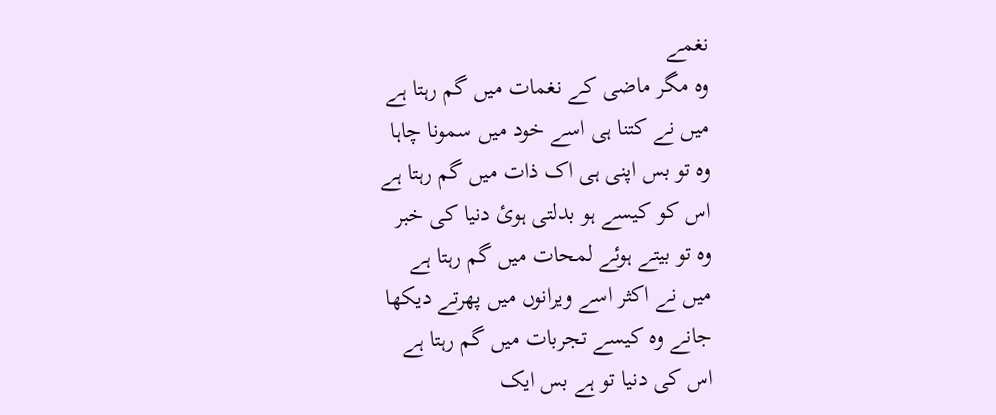نغمے
وہ مگر ماضی کے نغمات میں گم رہتا ہے
میں نے کتنا ہی اسے خود میں سمونا چاہا
وہ تو بس اپنی ہی اک ذات میں گم رہتا ہے
اس کو کیسے ہو بدلتی ہوئ دنیا کی خبر
وہ تو بیتے ہوئے لمحات میں گم رہتا ہے
میں نے اکثر اسے ویرانوں میں پھرتے دیکھا
جانے وہ کیسے تجربات میں گم رہتا ہے
اس کی دنیا تو ہے بس ایک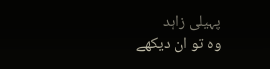پہیلی زاہد
وہ تو ان دیکھے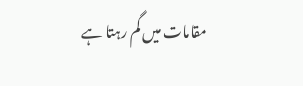مقامات میں گم رہتا ہے